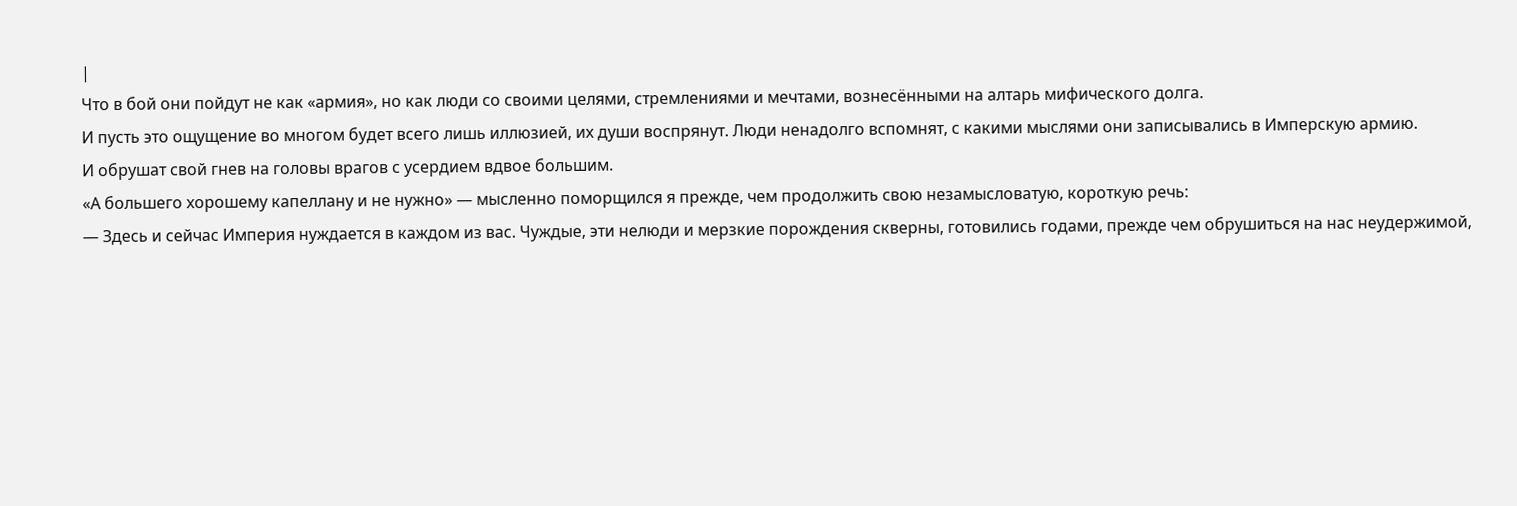|
Что в бой они пойдут не как «армия», но как люди со своими целями, стремлениями и мечтами, вознесёнными на алтарь мифического долга.
И пусть это ощущение во многом будет всего лишь иллюзией, их души воспрянут. Люди ненадолго вспомнят, с какими мыслями они записывались в Имперскую армию.
И обрушат свой гнев на головы врагов с усердием вдвое большим.
«А большего хорошему капеллану и не нужно» — мысленно поморщился я прежде, чем продолжить свою незамысловатую, короткую речь:
— Здесь и сейчас Империя нуждается в каждом из вас. Чуждые, эти нелюди и мерзкие порождения скверны, готовились годами, прежде чем обрушиться на нас неудержимой,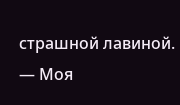страшной лавиной. — Моя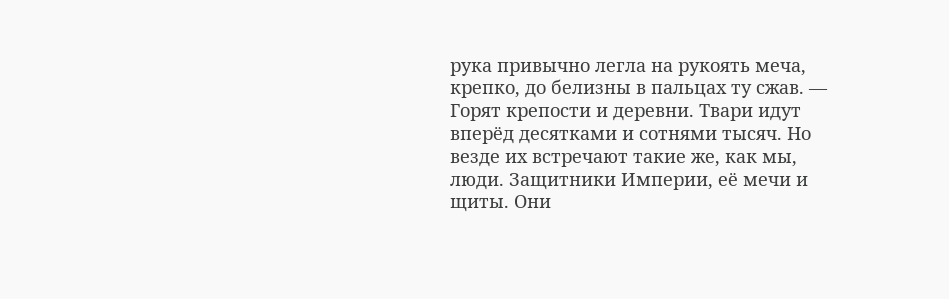рука привычно легла на рукоять меча, крепко, до белизны в пальцах ту сжав. — Горят крепости и деревни. Твари идут вперёд десятками и сотнями тысяч. Но везде их встречают такие же, как мы, люди. Защитники Империи, её мечи и щиты. Они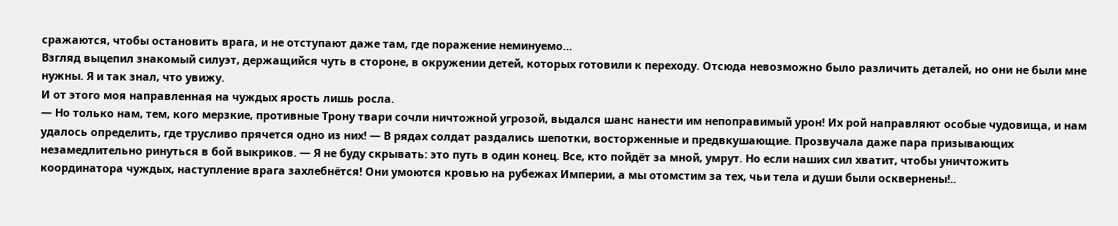сражаются, чтобы остановить врага, и не отступают даже там, где поражение неминуемо…
Взгляд выцепил знакомый силуэт, держащийся чуть в стороне, в окружении детей, которых готовили к переходу. Отсюда невозможно было различить деталей, но они не были мне нужны. Я и так знал, что увижу.
И от этого моя направленная на чуждых ярость лишь росла.
— Но только нам, тем, кого мерзкие, противные Трону твари сочли ничтожной угрозой, выдался шанс нанести им непоправимый урон! Их рой направляют особые чудовища, и нам удалось определить, где трусливо прячется одно из них! — В рядах солдат раздались шепотки, восторженные и предвкушающие. Прозвучала даже пара призывающих незамедлительно ринуться в бой выкриков. — Я не буду скрывать: это путь в один конец. Все, кто пойдёт за мной, умрут. Но если наших сил хватит, чтобы уничтожить координатора чуждых, наступление врага захлебнётся! Они умоются кровью на рубежах Империи, а мы отомстим за тех, чьи тела и души были осквернены!..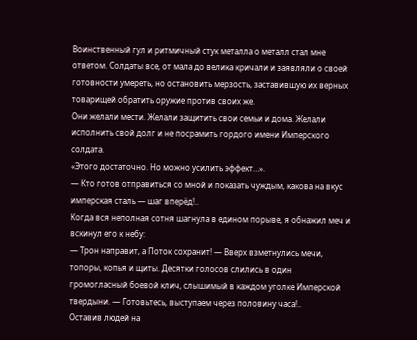Воинственный гул и ритмичный стук металла о металл стал мне ответом. Солдаты все, от мала до велика кричали и заявляли о своей готовности умереть, но остановить мерзость, заставившую их верных товарищей обратить оружие против своих же.
Они желали мести. Желали защитить свои семьи и дома. Желали исполнить свой долг и не посрамить гордого имени Имперского солдата.
«Этого достаточно. Но можно усилить эффект…».
— Кто готов отправиться со мной и показать чуждым, какова на вкус имперская сталь — шаг вперёд!..
Когда вся неполная сотня шагнула в едином порыве, я обнажил меч и вскинул его к небу:
— Трон направит, а Поток сохранит! — Вверх взметнулись мечи, топоры, копья и щиты. Десятки голосов слились в один громогласный боевой клич, слышимый в каждом уголке Имперской твердыни. — Готовьтесь, выступаем через половину часа!..
Оставив людей на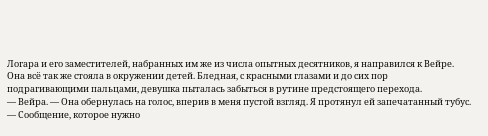Логара и его заместителей, набранных им же из числа опытных десятников, я направился к Вейре.
Она всё так же стояла в окружении детей. Бледная, с красными глазами и до сих пор подрагивающими пальцами, девушка пыталась забыться в рутине предстоящего перехода.
— Вейра. — Она обернулась на голос, вперив в меня пустой взгляд. Я протянул ей запечатанный тубус. — Сообщение, которое нужно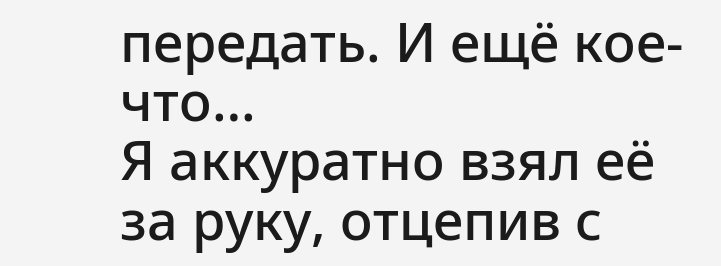передать. И ещё кое-что…
Я аккуратно взял её за руку, отцепив с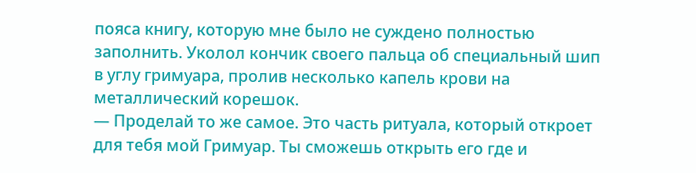пояса книгу, которую мне было не суждено полностью заполнить. Уколол кончик своего пальца об специальный шип в углу гримуара, пролив несколько капель крови на металлический корешок.
— Проделай то же самое. Это часть ритуала, который откроет для тебя мой Гримуар. Ты сможешь открыть его где и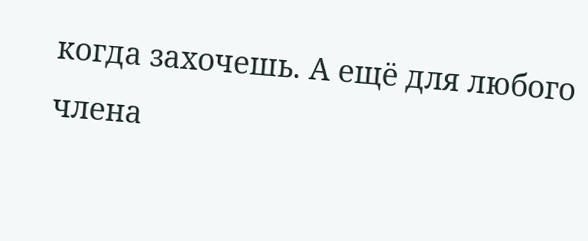когда захочешь. А ещё для любого члена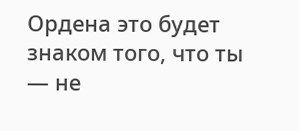Ордена это будет знаком того, что ты — не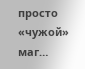просто «чужой» маг…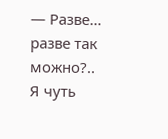— Разве… разве так можно?..
Я чуть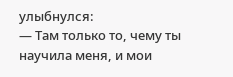улыбнулся:
— Там только то, чему ты научила меня, и мои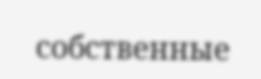собственные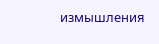измышления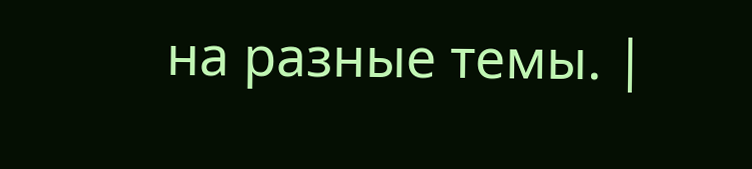на разные темы. |